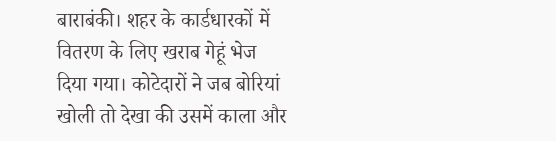बाराबंकी। शहर के कार्डधारकों में वितरण के लिए खराब गेहूं भेज दिया गया। कोटेदारों ने जब बोरियां खोली तो देखा की उसमें काला और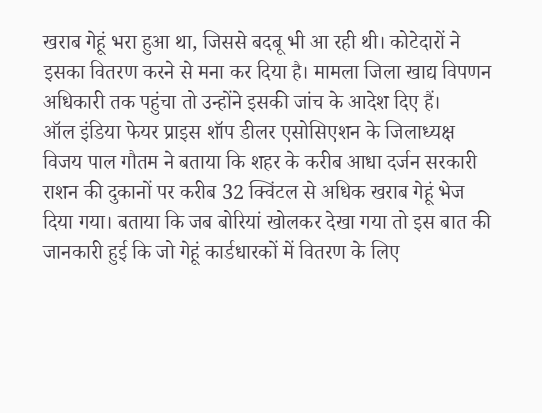खराब गेहूं भरा हुआ था, जिससे बदबू भी आ रही थी। कोटेदारों ने इसका वितरण करने से मना कर दिया है। मामला जिला खाद्य विपणन अधिकारी तक पहुंचा तो उन्होंने इसकी जांच के आदेश दिए हैं।
ऑल इंडिया फेयर प्राइस शॉप डीलर एसोसिएशन के जिलाध्यक्ष विजय पाल गौतम ने बताया कि शहर के करीब आधा दर्जन सरकारी राशन की दुकानों पर करीब 32 क्विंटल से अधिक खराब गेहूं भेज दिया गया। बताया कि जब बोरियां खोलकर देखा गया तो इस बात की जानकारी हुई कि जो गेहूं कार्डधारकों में वितरण के लिए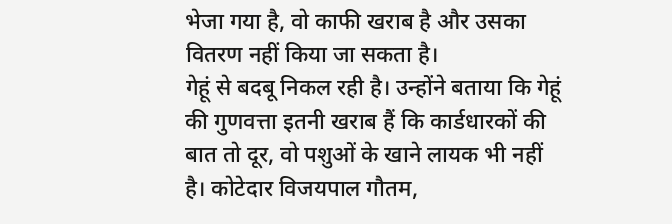भेजा गया है, वो काफी खराब है और उसका वितरण नहीं किया जा सकता है।
गेहूं से बदबू निकल रही है। उन्होंने बताया कि गेहूं की गुणवत्ता इतनी खराब हैं कि कार्डधारकों की बात तो दूर, वो पशुओं के खाने लायक भी नहीं है। कोटेदार विजयपाल गौतम,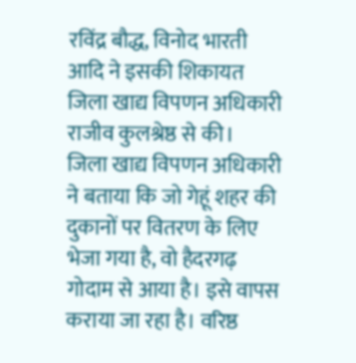रविंद्र बौद्ध, विनोद भारती आदि ने इसकी शिकायत जिला खाद्य विपणन अधिकारी राजीव कुलश्रेष्ठ से की।
जिला खाद्य विपणन अधिकारी ने बताया कि जो गेहूं शहर की दुकानों पर वितरण के लिए भेजा गया है, वो हैदरगढ़ गोदाम से आया है। इसे वापस कराया जा रहा है। वरिष्ठ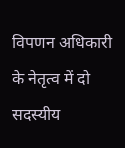विपणन अधिकारी के नेतृत्व में दो सदस्यीय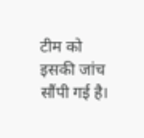टीम को इसकी जांच सौंपी गई है।